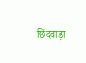छिंदवाड़ा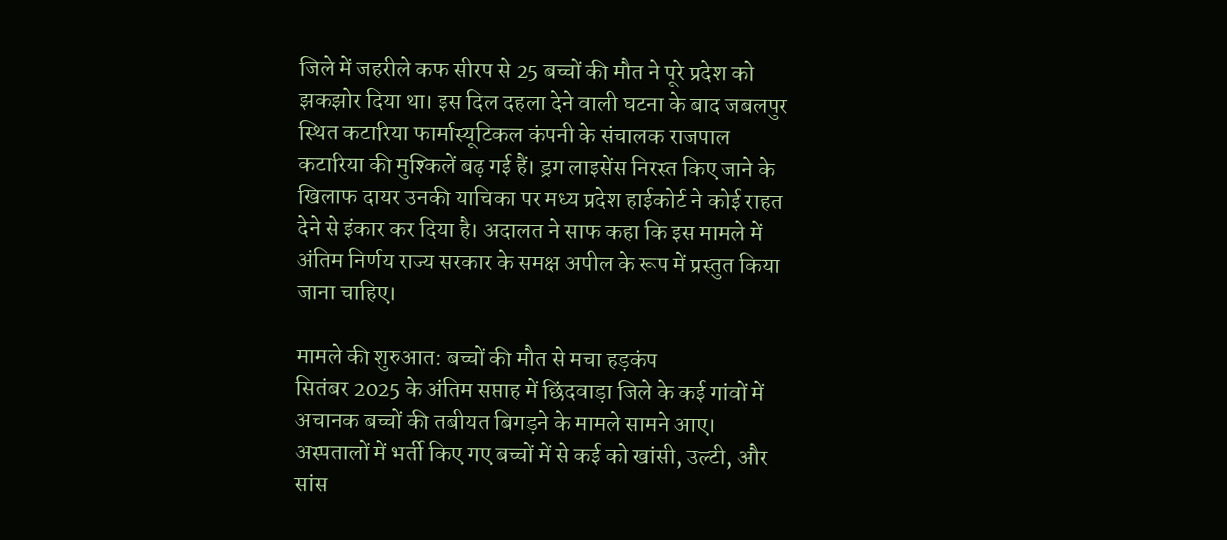जिले में जहरीले कफ सीरप से 25 बच्चों की मौत ने पूरे प्रदेश को झकझोर दिया था। इस दिल दहला देने वाली घटना के बाद जबलपुर स्थित कटारिया फार्मास्यूटिकल कंपनी के संचालक राजपाल कटारिया की मुश्किलें बढ़ गई हैं। ड्रग लाइसेंस निरस्त किए जाने के खिलाफ दायर उनकी याचिका पर मध्य प्रदेश हाईकोर्ट ने कोई राहत देने से इंकार कर दिया है। अदालत ने साफ कहा कि इस मामले में अंतिम निर्णय राज्य सरकार के समक्ष अपील के रूप में प्रस्तुत किया जाना चाहिए।

मामले की शुरुआत: बच्चों की मौत से मचा हड़कंप
सितंबर 2025 के अंतिम सप्ताह में छिंदवाड़ा जिले के कई गांवों में अचानक बच्चों की तबीयत बिगड़ने के मामले सामने आए। अस्पतालों में भर्ती किए गए बच्चों में से कई को खांसी, उल्टी, और सांस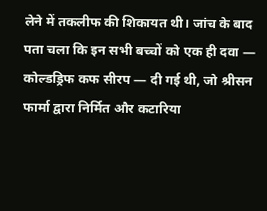लेने में तकलीफ की शिकायत थी। जांच के बाद पता चला कि इन सभी बच्चों को एक ही दवा — कोल्डड्रिफ कफ सीरप — दी गई थी, जो श्रीसन फार्मा द्वारा निर्मित और कटारिया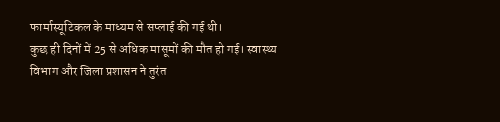फार्मास्यूटिकल के माध्यम से सप्लाई की गई थी।
कुछ ही दिनों में 25 से अधिक मासूमों की मौत हो गई। स्वास्थ्य विभाग और जिला प्रशासन ने तुरंत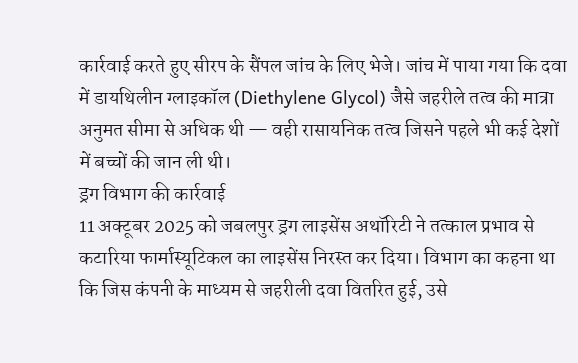कार्रवाई करते हुए सीरप के सैंपल जांच के लिए भेजे। जांच में पाया गया कि दवा में डायथिलीन ग्लाइकॉल (Diethylene Glycol) जैसे जहरीले तत्व की मात्रा अनुमत सीमा से अधिक थी — वही रासायनिक तत्व जिसने पहले भी कई देशों में बच्चों की जान ली थी।
ड्रग विभाग की कार्रवाई
11 अक्टूबर 2025 को जबलपुर ड्रग लाइसेंस अथॉरिटी ने तत्काल प्रभाव से कटारिया फार्मास्यूटिकल का लाइसेंस निरस्त कर दिया। विभाग का कहना था कि जिस कंपनी के माध्यम से जहरीली दवा वितरित हुई, उसे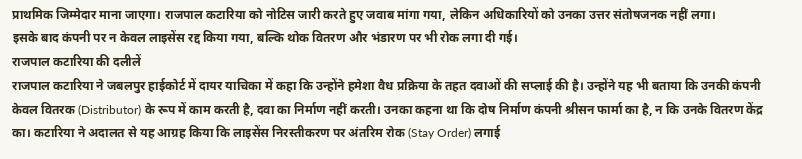प्राथमिक जिम्मेदार माना जाएगा। राजपाल कटारिया को नोटिस जारी करते हुए जवाब मांगा गया, लेकिन अधिकारियों को उनका उत्तर संतोषजनक नहीं लगा।
इसके बाद कंपनी पर न केवल लाइसेंस रद्द किया गया, बल्कि थोक वितरण और भंडारण पर भी रोक लगा दी गई।
राजपाल कटारिया की दलीलें
राजपाल कटारिया ने जबलपुर हाईकोर्ट में दायर याचिका में कहा कि उन्होंने हमेशा वैध प्रक्रिया के तहत दवाओं की सप्लाई की है। उन्होंने यह भी बताया कि उनकी कंपनी केवल वितरक (Distributor) के रूप में काम करती है, दवा का निर्माण नहीं करती। उनका कहना था कि दोष निर्माण कंपनी श्रीसन फार्मा का है, न कि उनके वितरण केंद्र का। कटारिया ने अदालत से यह आग्रह किया कि लाइसेंस निरस्तीकरण पर अंतरिम रोक (Stay Order) लगाई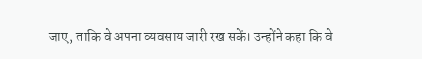जाए, ताकि वे अपना व्यवसाय जारी रख सकें। उन्होंने कहा कि वे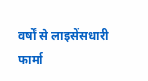वर्षों से लाइसेंसधारी फार्मा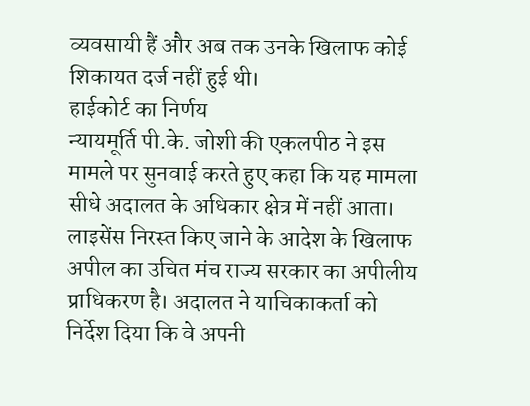व्यवसायी हैं और अब तक उनके खिलाफ कोई शिकायत दर्ज नहीं हुई थी।
हाईकोर्ट का निर्णय
न्यायमूर्ति पी.के. जोशी की एकलपीठ ने इस मामले पर सुनवाई करते हुए कहा कि यह मामला सीधे अदालत के अधिकार क्षेत्र में नहीं आता। लाइसेंस निरस्त किए जाने के आदेश के खिलाफ अपील का उचित मंच राज्य सरकार का अपीलीय प्राधिकरण है। अदालत ने याचिकाकर्ता को निर्देश दिया कि वे अपनी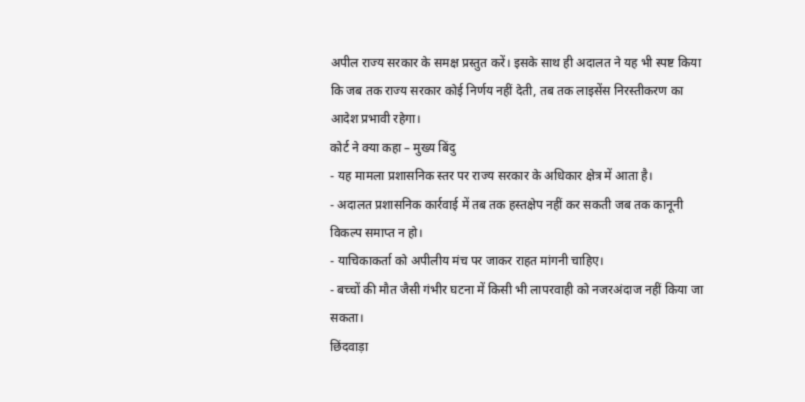अपील राज्य सरकार के समक्ष प्रस्तुत करें। इसके साथ ही अदालत ने यह भी स्पष्ट किया कि जब तक राज्य सरकार कोई निर्णय नहीं देती, तब तक लाइसेंस निरस्तीकरण का आदेश प्रभावी रहेगा।
कोर्ट ने क्या कहा – मुख्य बिंदु
- यह मामला प्रशासनिक स्तर पर राज्य सरकार के अधिकार क्षेत्र में आता है।
- अदालत प्रशासनिक कार्रवाई में तब तक हस्तक्षेप नहीं कर सकती जब तक कानूनी विकल्प समाप्त न हो।
- याचिकाकर्ता को अपीलीय मंच पर जाकर राहत मांगनी चाहिए।
- बच्चों की मौत जैसी गंभीर घटना में किसी भी लापरवाही को नजरअंदाज नहीं किया जा सकता।
छिंदवाड़ा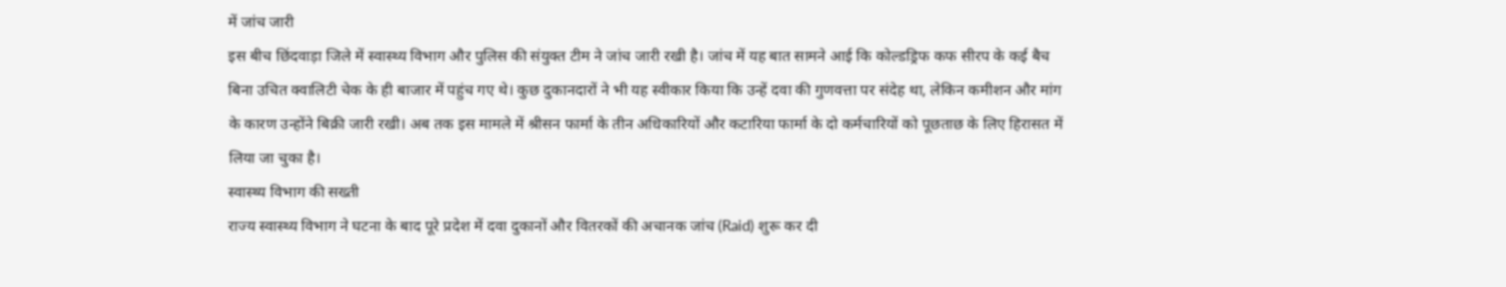में जांच जारी
इस बीच छिंदवाड़ा जिले में स्वास्थ्य विभाग और पुलिस की संयुक्त टीम ने जांच जारी रखी है। जांच में यह बात सामने आई कि कोल्डड्रिफ कफ सीरप के कई बैच बिना उचित क्वालिटी चेक के ही बाजार में पहुंच गए थे। कुछ दुकानदारों ने भी यह स्वीकार किया कि उन्हें दवा की गुणवत्ता पर संदेह था, लेकिन कमीशन और मांग के कारण उन्होंने बिक्री जारी रखी। अब तक इस मामले में श्रीसन फार्मा के तीन अधिकारियों और कटारिया फार्मा के दो कर्मचारियों को पूछताछ के लिए हिरासत में लिया जा चुका है।
स्वास्थ्य विभाग की सख्ती
राज्य स्वास्थ्य विभाग ने घटना के बाद पूरे प्रदेश में दवा दुकानों और वितरकों की अचानक जांच (Raid) शुरू कर दी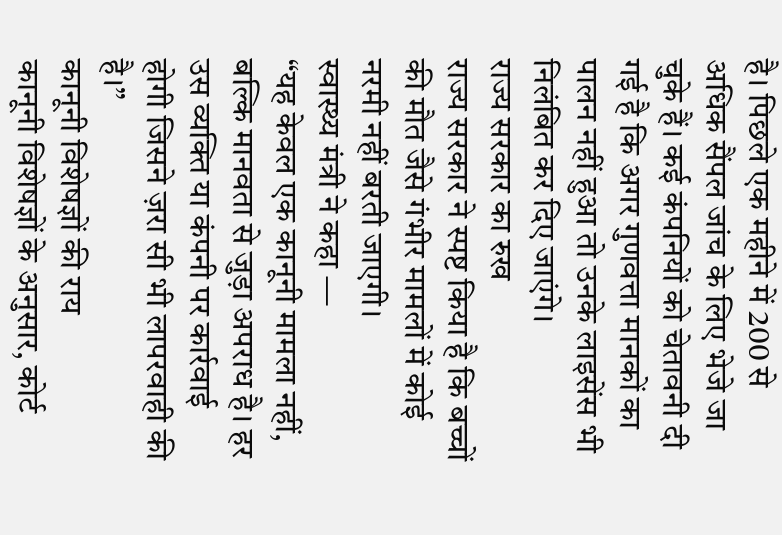है। पिछले एक महीने में 200 से अधिक सैंपल जांच के लिए भेजे जा चुके हैं। कई कंपनियों को चेतावनी दी गई है कि अगर गुणवत्ता मानकों का पालन नहीं हुआ तो उनके लाइसेंस भी निलंबित कर दिए जाएंगे।
राज्य सरकार का रुख
राज्य सरकार ने स्पष्ट किया है कि बच्चों की मौत जैसे गंभीर मामलों में कोई नरमी नहीं बरती जाएगी।
स्वास्थ्य मंत्री ने कहा —
“यह केवल एक कानूनी मामला नहीं, बल्कि मानवता से जुड़ा अपराध है। हर उस व्यक्ति या कंपनी पर कार्रवाई होगी जिसने ज़रा सी भी लापरवाही की है।”
कानूनी विशेषज्ञों की राय
कानूनी विशेषज्ञों के अनुसार, कोर्ट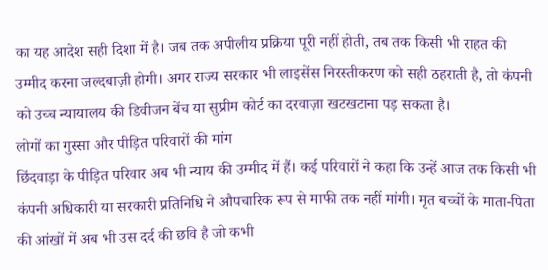का यह आदेश सही दिशा में है। जब तक अपीलीय प्रक्रिया पूरी नहीं होती, तब तक किसी भी राहत की उम्मीद करना जल्दबाज़ी होगी। अगर राज्य सरकार भी लाइसेंस निरस्तीकरण को सही ठहराती है, तो कंपनी को उच्च न्यायालय की डिवीजन बेंच या सुप्रीम कोर्ट का दरवाज़ा खटखटाना पड़ सकता है।
लोगों का गुस्सा और पीड़ित परिवारों की मांग
छिंदवाड़ा के पीड़ित परिवार अब भी न्याय की उम्मीद में हैं। कई परिवारों ने कहा कि उन्हें आज तक किसी भी कंपनी अधिकारी या सरकारी प्रतिनिधि ने औपचारिक रूप से माफी तक नहीं मांगी। मृत बच्चों के माता-पिता की आंखों में अब भी उस दर्द की छवि है जो कभी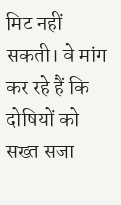मिट नहीं सकती। वे मांग कर रहे हैं कि दोषियों को सख्त सजा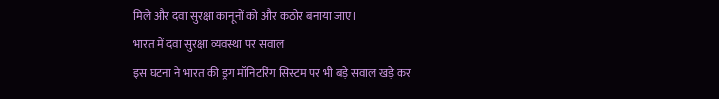मिले और दवा सुरक्षा कानूनों को और कठोर बनाया जाए।
भारत में दवा सुरक्षा व्यवस्था पर सवाल
इस घटना ने भारत की ड्रग मॉनिटरिंग सिस्टम पर भी बड़े सवाल खड़े कर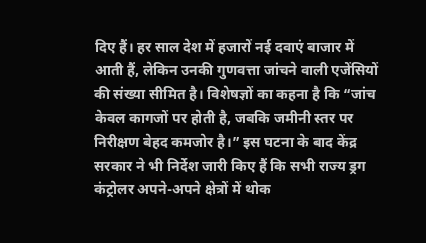दिए हैं। हर साल देश में हजारों नई दवाएं बाजार में आती हैं, लेकिन उनकी गुणवत्ता जांचने वाली एजेंसियों की संख्या सीमित है। विशेषज्ञों का कहना है कि “जांच केवल कागजों पर होती है, जबकि जमीनी स्तर पर निरीक्षण बेहद कमजोर है।” इस घटना के बाद केंद्र सरकार ने भी निर्देश जारी किए हैं कि सभी राज्य ड्रग कंट्रोलर अपने-अपने क्षेत्रों में थोक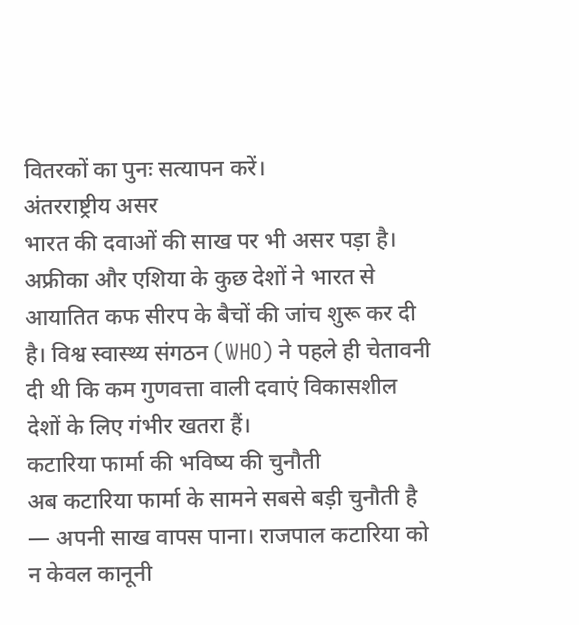वितरकों का पुनः सत्यापन करें।
अंतरराष्ट्रीय असर
भारत की दवाओं की साख पर भी असर पड़ा है। अफ्रीका और एशिया के कुछ देशों ने भारत से आयातित कफ सीरप के बैचों की जांच शुरू कर दी है। विश्व स्वास्थ्य संगठन (WHO) ने पहले ही चेतावनी दी थी कि कम गुणवत्ता वाली दवाएं विकासशील देशों के लिए गंभीर खतरा हैं।
कटारिया फार्मा की भविष्य की चुनौती
अब कटारिया फार्मा के सामने सबसे बड़ी चुनौती है — अपनी साख वापस पाना। राजपाल कटारिया को न केवल कानूनी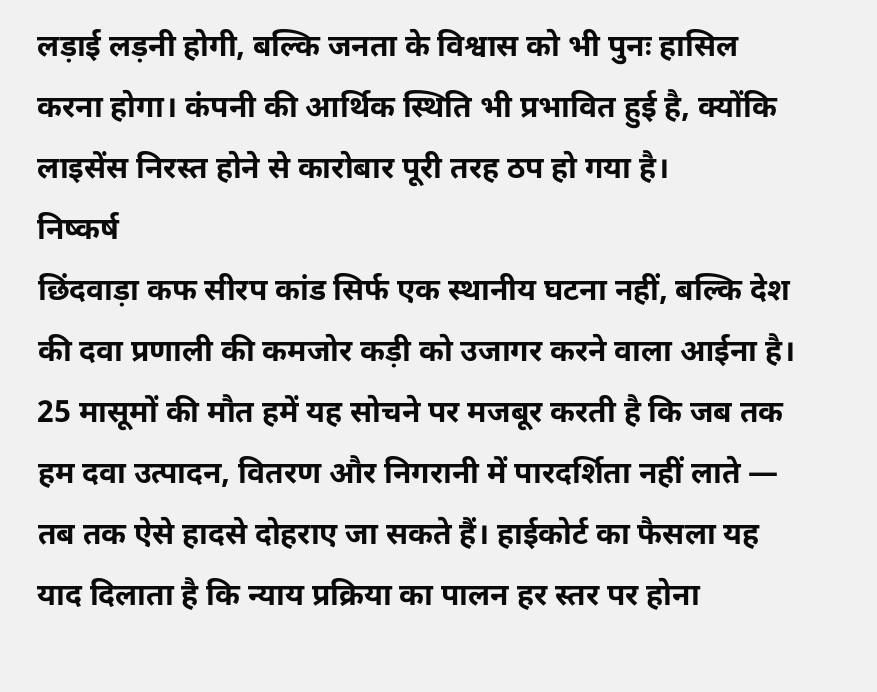लड़ाई लड़नी होगी, बल्कि जनता के विश्वास को भी पुनः हासिल करना होगा। कंपनी की आर्थिक स्थिति भी प्रभावित हुई है, क्योंकि लाइसेंस निरस्त होने से कारोबार पूरी तरह ठप हो गया है।
निष्कर्ष
छिंदवाड़ा कफ सीरप कांड सिर्फ एक स्थानीय घटना नहीं, बल्कि देश की दवा प्रणाली की कमजोर कड़ी को उजागर करने वाला आईना है।
25 मासूमों की मौत हमें यह सोचने पर मजबूर करती है कि जब तक हम दवा उत्पादन, वितरण और निगरानी में पारदर्शिता नहीं लाते — तब तक ऐसे हादसे दोहराए जा सकते हैं। हाईकोर्ट का फैसला यह याद दिलाता है कि न्याय प्रक्रिया का पालन हर स्तर पर होना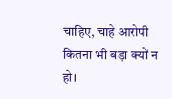चाहिए, चाहे आरोपी कितना भी बड़ा क्यों न हो।